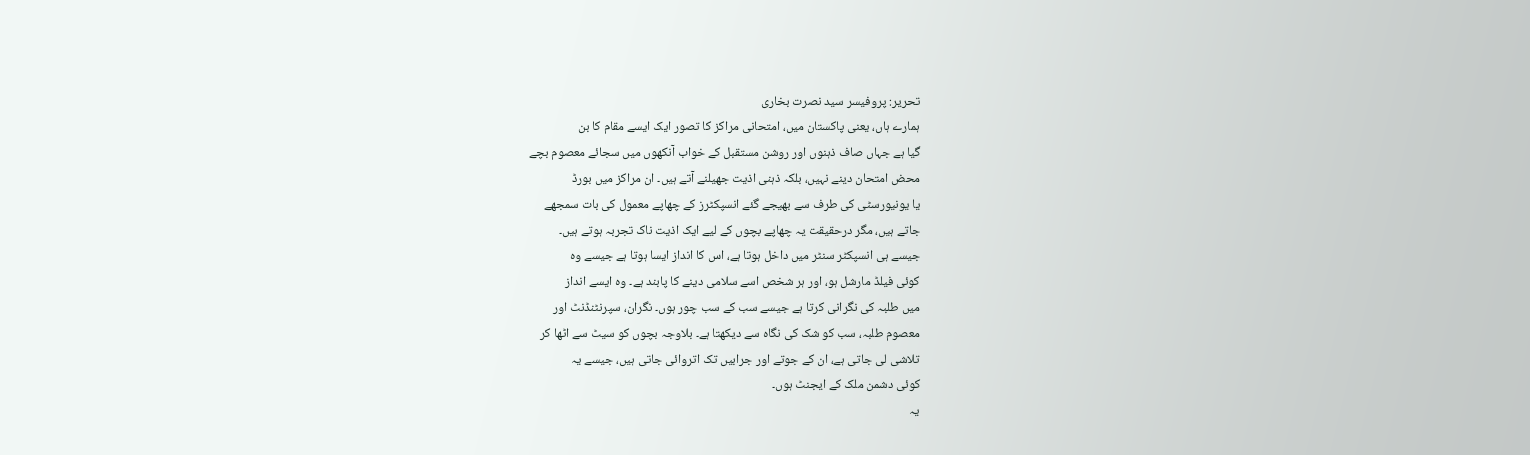تحریر: پروفیسر سید نصرت بخاری
ہمارے ہاں، یعنی پاکستان میں، امتحانی مراکز کا تصور ایک ایسے مقام کا بن
گیا ہے جہاں صاف ذہنوں اور روشن مستقبل کے خواب آنکھوں میں سجائے معصوم بچے
محض امتحان دینے نہیں، بلکہ ذہنی اذیت جھیلنے آتے ہیں۔ ان مراکز میں بورڈ
یا یونیورسٹی کی طرف سے بھیجے گئے انسپکٹرز کے چھاپے معمول کی بات سمجھے
جاتے ہیں، مگر درحقیقت یہ چھاپے بچوں کے لیے ایک اذیت ناک تجربہ ہوتے ہیں۔
جیسے ہی انسپکٹر سنٹر میں داخل ہوتا ہے، اس کا انداز ایسا ہوتا ہے جیسے وہ
کوئی فیلڈ مارشل ہو، اور ہر شخص اسے سلامی دینے کا پابند ہے۔ وہ ایسے انداز
میں طلبہ کی نگرانی کرتا ہے جیسے سب کے سب چور ہوں۔ نگران، سپرنٹنڈنٹ اور
معصوم طلبہ، سب کو شک کی نگاہ سے دیکھتا ہے۔ بلاوجہ بچوں کو سیٹ سے اٹھا کر
تلاشی لی جاتی ہے، ان کے جوتے اور جرابیں تک اتروائی جاتی ہیں، جیسے یہ
کوئی دشمن ملک کے ایجنٹ ہوں۔
یہ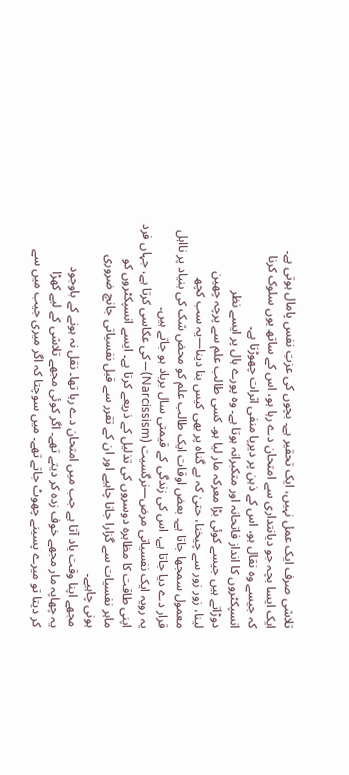تلاشی صرف ایک عمل نہیں، ایک تحقیر ہے۔ بچوں کی عزتِ نفس پامال ہوتی ہے۔
ایک ایسا بچہ جو دیانتداری سے امتحان دے رہا ہو، اس کے ساتھ یوں سلوک کرنا
کہ جیسے وہ نقال ہو، اس کے ذہن پر دیرپا منفی اثرات چھوڑتا ہے۔
انسپکٹروں کا انداز فاتحانہ اور متکبرانہ ہوتا ہے۔ وہ پورے ہال پر ایسے نظر
دوڑاتے ہیں جیسے کوئی بڑا معرکہ مار لیا ہو۔ کسی طالب علم سے پرچہ چھین
لینا، زور زور سے چیخنا، حتیٰ کہ بے گناہ پر بھی کیس بنا دینا—یہ سب کچھ
معمول سمجھا جاتا ہے۔ بعض اوقات ایک طالب علم کو محض شک کی بنیاد پر نااہل
قرار دے دیا جاتا ہے، اس کی زندگی کے قیمتی سال برباد ہو جاتے ہیں۔
یہ رویہ ایک نفسیاتی مرض—نرگسیت (Narcissism)—کی عکاسی کرتا ہے، جہاں فرد
اپنی طاقت کا مظاہرہ دوسروں کی تذلیل کے ذریعے کرتا ہے۔ ایسے انسپکٹروں کو
ماہر نفسیات سے گزارا جانا چاہیے اور ان کے تقرر سے قبل نفسیاتی جانچ ضروری
ہونی چاہیے۔
مجھے اپنا وقت یاد آتا ہے جب میں امتحان دے رہا تھا۔ نقل نہ ہونے کے باوجود
یہ چھاپہ مار مجھے خوف زدہ کر دیتے تھے۔ اگر کوئی مجھے تلاشی کے لیے کھڑا
کر دیتا تو میرے پسینے چھوٹ جاتے تھے۔ میں سوچتا کہ اگر میری جیب میں سے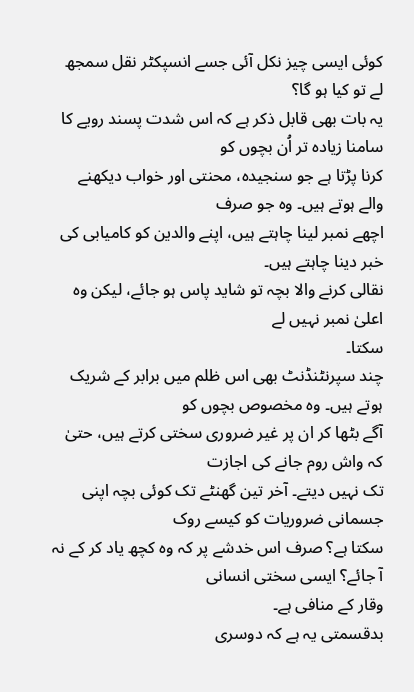کوئی ایسی چیز نکل آئی جسے انسپکٹر نقل سمجھ لے تو کیا ہو گا؟
یہ بات بھی قابل ذکر ہے کہ اس شدت پسند رویے کا سامنا زیادہ تر اُن بچوں کو
کرنا پڑتا ہے جو سنجیدہ، محنتی اور خواب دیکھنے والے ہوتے ہیں۔ وہ جو صرف
اچھے نمبر لینا چاہتے ہیں، اپنے والدین کو کامیابی کی خبر دینا چاہتے ہیں۔
نقالی کرنے والا بچہ تو شاید پاس ہو جائے، لیکن وہ اعلیٰ نمبر نہیں لے
سکتا۔
چند سپرنٹنڈنٹ بھی اس ظلم میں برابر کے شریک ہوتے ہیں۔ وہ مخصوص بچوں کو
آگے بٹھا کر ان پر غیر ضروری سختی کرتے ہیں، حتیٰ کہ واش روم جانے کی اجازت
تک نہیں دیتے۔ آخر تین گھنٹے تک کوئی بچہ اپنی جسمانی ضروریات کو کیسے روک
سکتا ہے؟ صرف اس خدشے پر کہ وہ کچھ یاد کر کے نہ آ جائے؟ ایسی سختی انسانی
وقار کے منافی ہے۔
بدقسمتی یہ ہے کہ دوسری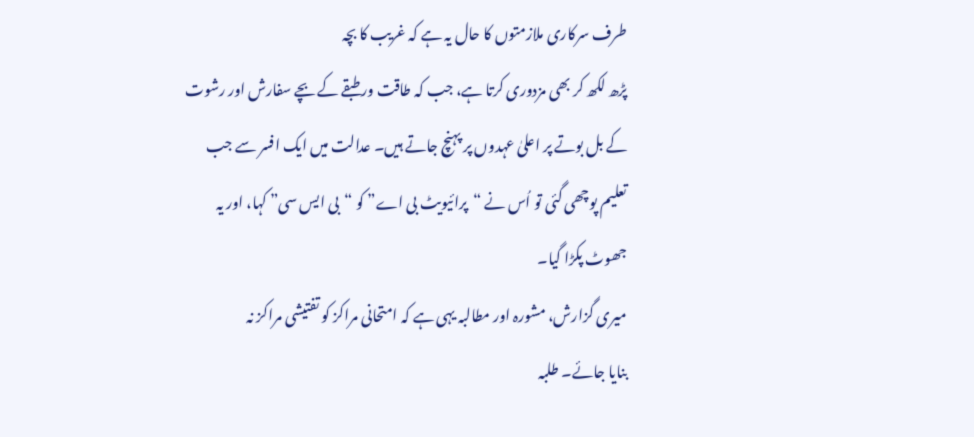طرف سرکاری ملازمتوں کا حال یہ ہے کہ غریب کا بچہ
پڑھ لکھ کر بھی مزدوری کرتا ہے، جب کہ طاقت ور طبقے کے بچے سفارش اور رشوت
کے بل بوتے پر اعلیٰ عہدوں پر پہنچ جاتے ہیں۔ عدالت میں ایک افسر سے جب
تعلیم پوچھی گئی تو اُس نے “پرائیویٹ بی اے” کو “بی ایس سی” کہا، اور یہ
جھوٹ پکڑا گیا۔
میری گزارش، مشورہ اور مطالبہ یہی ہے کہ امتحانی مراکز کو تفتیشی مراکز نہ
بنایا جائے۔ طلبہ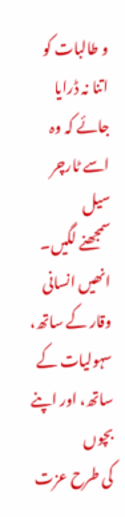و طالبات کو اتنا نہ ڈرایا جائے کہ وہ اسے ٹارچر سیل
سمجھنے لگیں۔ انھیں انسانی وقار کے ساتھ، سہولیات کے ساتھ، اور اپنے بچوں
کی طرح عزت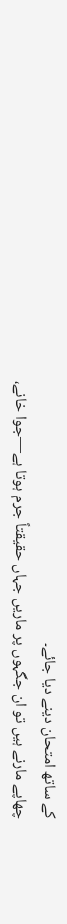کے ساتھ امتحان دینے دیا جائے۔
چھاپے مارنے ہیں تو ان جگہوں پر ماریں جہاں حقیقتاً جرم ہوتا ہے—جوا خانے،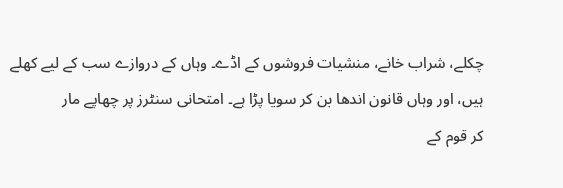چکلے، شراب خانے، منشیات فروشوں کے اڈے۔ وہاں کے دروازے سب کے لیے کھلے
ہیں، اور وہاں قانون اندھا بن کر سویا پڑا ہے۔ امتحانی سنٹرز پر چھاپے مار
کر قوم کے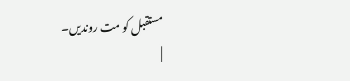مستقبل کو مت روندیں۔
|